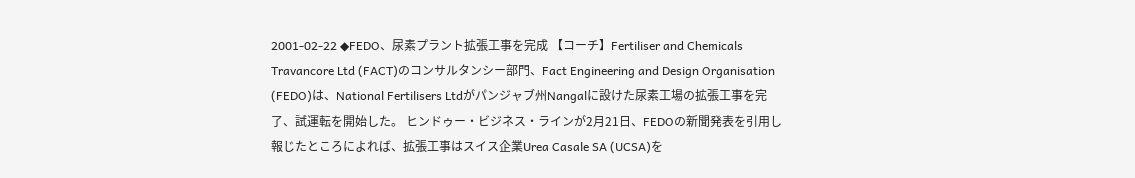2001-02-22 ◆FEDO、尿素プラント拡張工事を完成 【コーチ】Fertiliser and Chemicals Travancore Ltd (FACT)のコンサルタンシー部門、Fact Engineering and Design Organisation (FEDO)は、National Fertilisers Ltdがパンジャブ州Nangalに設けた尿素工場の拡張工事を完了、試運転を開始した。 ヒンドゥー・ビジネス・ラインが2月21日、FEDOの新聞発表を引用し報じたところによれば、拡張工事はスイス企業Urea Casale SA (UCSA)を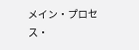メイン・プロセス・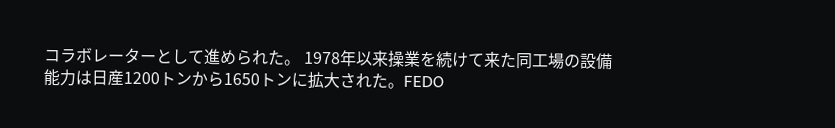コラボレーターとして進められた。 1978年以来操業を続けて来た同工場の設備能力は日産1200トンから1650トンに拡大された。FEDO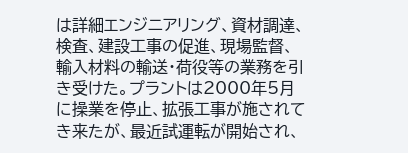は詳細エンジニアリング、資材調達、検査、建設工事の促進、現場監督、輸入材料の輸送・荷役等の業務を引き受けた。プラントは2000年5月に操業を停止、拡張工事が施されてき来たが、最近試運転が開始され、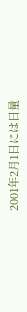2001年2月1日には日量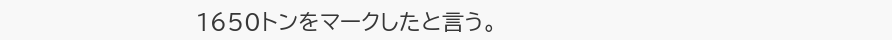1650トンをマークしたと言う。